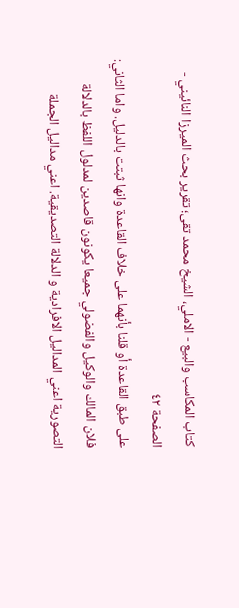كتاب المكاسب والبيع - الاملي، الشيخ محمد تقى؛ تقرير بحث الميرزا النائيني - الصفحة ٤٢
على طبق القاعدة أو قلنا بأنهما على خلاف القاعدة وانها ثبتت بالدليل. واما الثاني: فلان المالك والوكيل والفضولي جميعا يكونون قاصدين لمدلول اللفظ بالدلالة التصورية اعني المداليل الافرادية و الدلالة التصديقية. اعني مداليل الجملة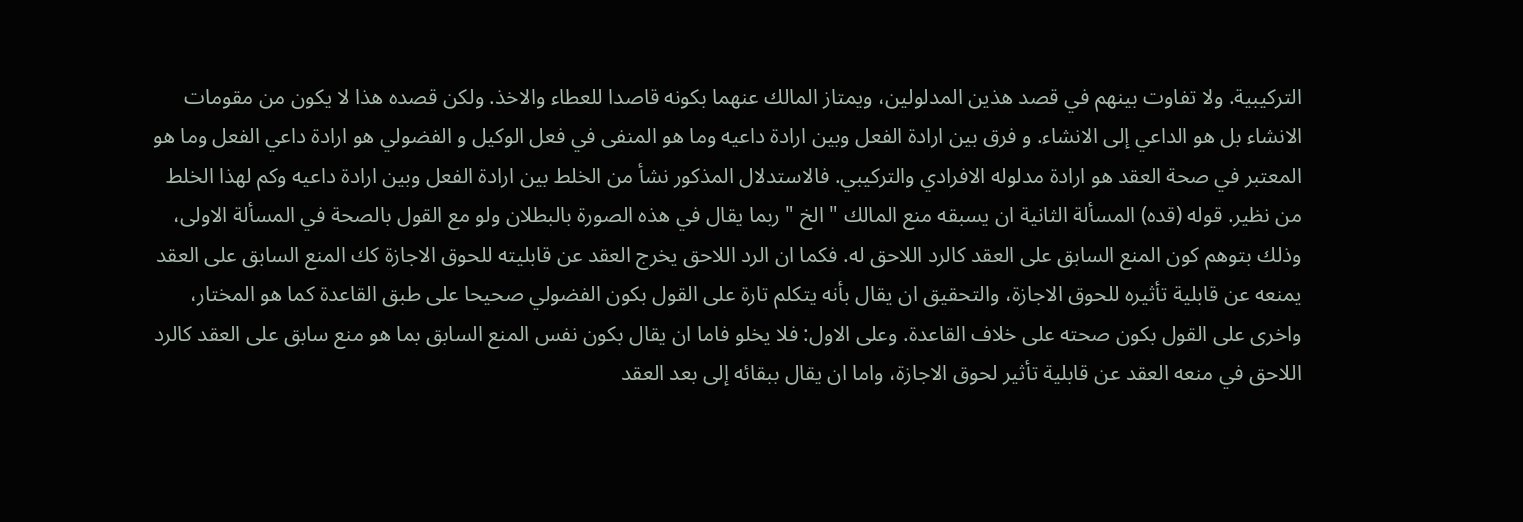التركيبية. ولا تفاوت بينهم في قصد هذين المدلولين، ويمتاز المالك عنهما بكونه قاصدا للعطاء والاخذ. ولكن قصده هذا لا يكون من مقومات الانشاء بل هو الداعي إلى الانشاء. و فرق بين ارادة الفعل وبين ارادة داعيه وما هو المنفى في فعل الوكيل و الفضولي هو ارادة داعي الفعل وما هو المعتبر في صحة العقد هو ارادة مدلوله الافرادي والتركيبي. فالاستدلال المذكور نشأ من الخلط بين ارادة الفعل وبين ارادة داعيه وكم لهذا الخلط من نظير. قوله (قده) المسألة الثانية ان يسبقه منع المالك " الخ " ربما يقال في هذه الصورة بالبطلان ولو مع القول بالصحة في المسألة الاولى، وذلك بتوهم كون المنع السابق على العقد كالرد اللاحق له. فكما ان الرد اللاحق يخرج العقد عن قابليته للحوق الاجازة كك المنع السابق على العقد يمنعه عن قابلية تأثيره للحوق الاجازة، والتحقيق ان يقال بأنه يتكلم تارة على القول بكون الفضولي صحيحا على طبق القاعدة كما هو المختار، واخرى على القول بكون صحته على خلاف القاعدة. وعلى الاول: فلا يخلو فاما ان يقال بكون نفس المنع السابق بما هو منع سابق على العقد كالرد اللاحق في منعه العقد عن قابلية تأثير لحوق الاجازة، واما ان يقال ببقائه إلى بعد العقد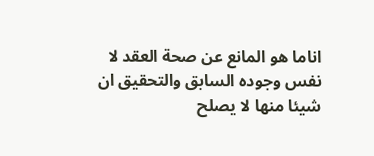اناما هو المانع عن صحة العقد لا نفس وجوده السابق والتحقيق ان شيئا منها لا يصلح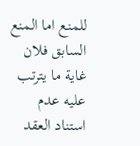للمنع اما المنع السابق فلان غاية ما يترتب عليه عدم استناد العقد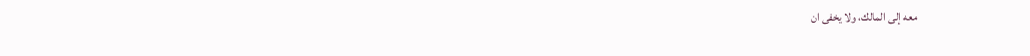معه إلى المالك، ولا يخفى ان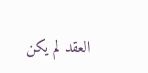العقد لم يكن